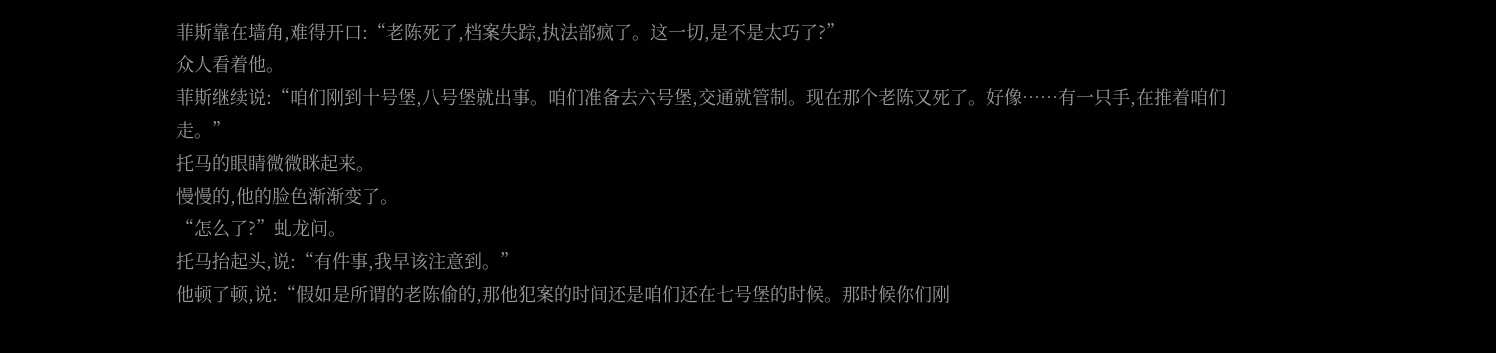菲斯靠在墙角,难得开口:“老陈死了,档案失踪,执法部疯了。这一切,是不是太巧了?”
众人看着他。
菲斯继续说:“咱们刚到十号堡,八号堡就出事。咱们准备去六号堡,交通就管制。现在那个老陈又死了。好像……有一只手,在推着咱们走。”
托马的眼睛微微眯起来。
慢慢的,他的脸色渐渐变了。
“怎么了?”虬龙问。
托马抬起头,说:“有件事,我早该注意到。”
他顿了顿,说:“假如是所谓的老陈偷的,那他犯案的时间还是咱们还在七号堡的时候。那时候你们刚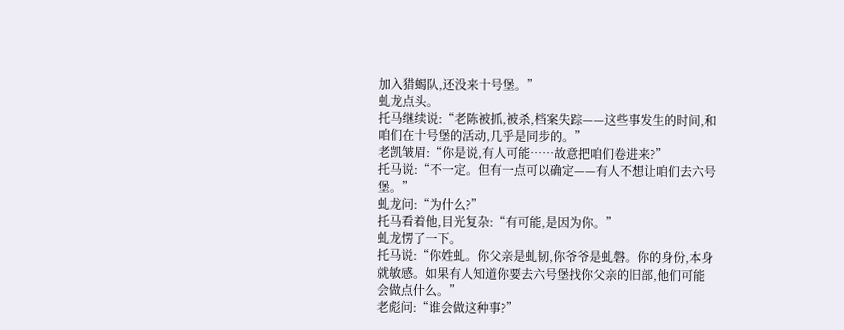加入猎蝎队,还没来十号堡。”
虬龙点头。
托马继续说:“老陈被抓,被杀,档案失踪——这些事发生的时间,和咱们在十号堡的活动,几乎是同步的。”
老凯皱眉:“你是说,有人可能……故意把咱们卷进来?”
托马说:“不一定。但有一点可以确定——有人不想让咱们去六号堡。”
虬龙问:“为什么?”
托马看着他,目光复杂:“有可能,是因为你。”
虬龙愣了一下。
托马说:“你姓虬。你父亲是虬韧,你爷爷是虬磐。你的身份,本身就敏感。如果有人知道你要去六号堡找你父亲的旧部,他们可能会做点什么。”
老彪问:“谁会做这种事?”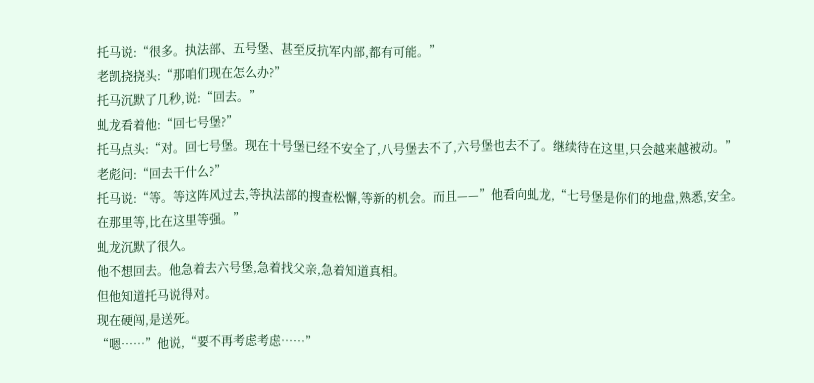托马说:“很多。执法部、五号堡、甚至反抗军内部,都有可能。”
老凯挠挠头:“那咱们现在怎么办?”
托马沉默了几秒,说:“回去。”
虬龙看着他:“回七号堡?”
托马点头:“对。回七号堡。现在十号堡已经不安全了,八号堡去不了,六号堡也去不了。继续待在这里,只会越来越被动。”
老彪问:“回去干什么?”
托马说:“等。等这阵风过去,等执法部的搜查松懈,等新的机会。而且——”他看向虬龙,“七号堡是你们的地盘,熟悉,安全。在那里等,比在这里等强。”
虬龙沉默了很久。
他不想回去。他急着去六号堡,急着找父亲,急着知道真相。
但他知道托马说得对。
现在硬闯,是送死。
“嗯……”他说,“要不再考虑考虑……”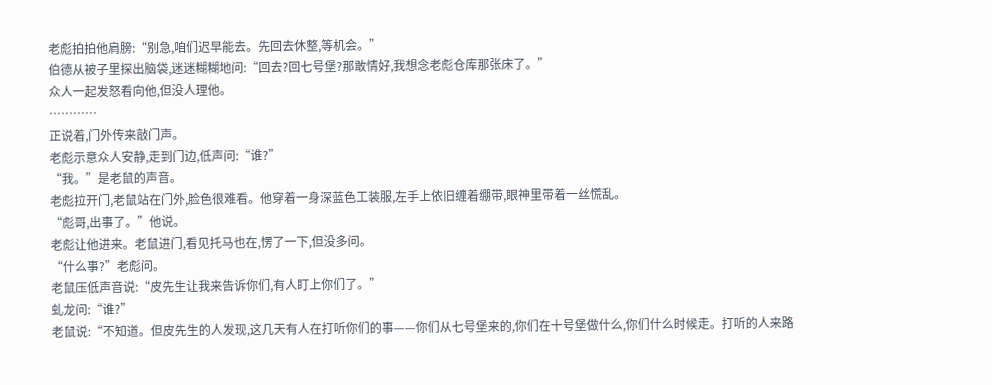老彪拍拍他肩膀:“别急,咱们迟早能去。先回去休整,等机会。”
伯德从被子里探出脑袋,迷迷糊糊地问:“回去?回七号堡?那敢情好,我想念老彪仓库那张床了。”
众人一起发怒看向他,但没人理他。
…………
正说着,门外传来敲门声。
老彪示意众人安静,走到门边,低声问:“谁?”
“我。”是老鼠的声音。
老彪拉开门,老鼠站在门外,脸色很难看。他穿着一身深蓝色工装服,左手上依旧缠着绷带,眼神里带着一丝慌乱。
“彪哥,出事了。”他说。
老彪让他进来。老鼠进门,看见托马也在,愣了一下,但没多问。
“什么事?”老彪问。
老鼠压低声音说:“皮先生让我来告诉你们,有人盯上你们了。”
虬龙问:“谁?”
老鼠说:“不知道。但皮先生的人发现,这几天有人在打听你们的事——你们从七号堡来的,你们在十号堡做什么,你们什么时候走。打听的人来路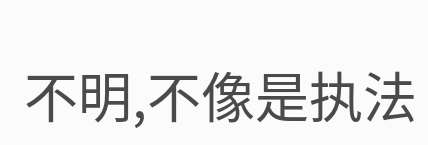不明,不像是执法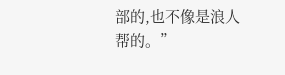部的,也不像是浪人帮的。”